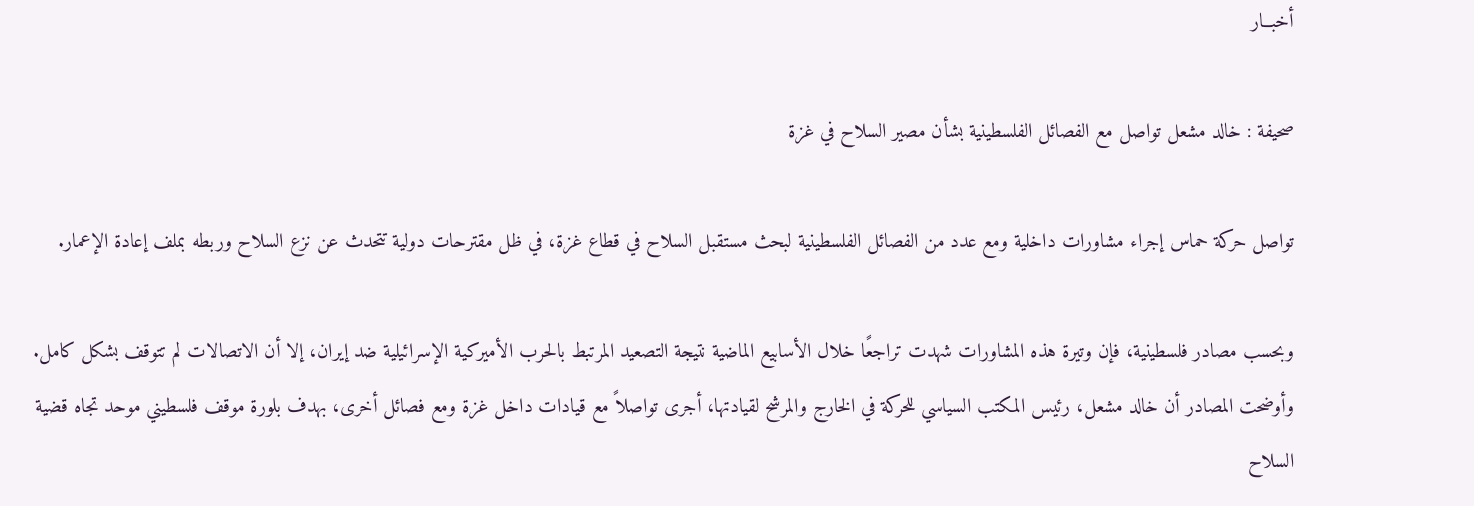أخبــار

صحيفة : خالد مشعل تواصل مع الفصائل الفلسطينية بشأن مصير السلاح في غزة

تواصل حركة حماس إجراء مشاورات داخلية ومع عدد من الفصائل الفلسطينية لبحث مستقبل السلاح في قطاع غزة، في ظل مقترحات دولية تتحدث عن نزع السلاح وربطه بملف إعادة الإعمار.

وبحسب مصادر فلسطينية، فإن وتيرة هذه المشاورات شهدت تراجعًا خلال الأسابيع الماضية نتيجة التصعيد المرتبط بالحرب الأميركية الإسرائيلية ضد إيران، إلا أن الاتصالات لم تتوقف بشكل كامل. وأوضحت المصادر أن خالد مشعل، رئيس المكتب السياسي للحركة في الخارج والمرشح لقيادتها، أجرى تواصلاً مع قيادات داخل غزة ومع فصائل أخرى، بهدف بلورة موقف فلسطيني موحد تجاه قضية السلاح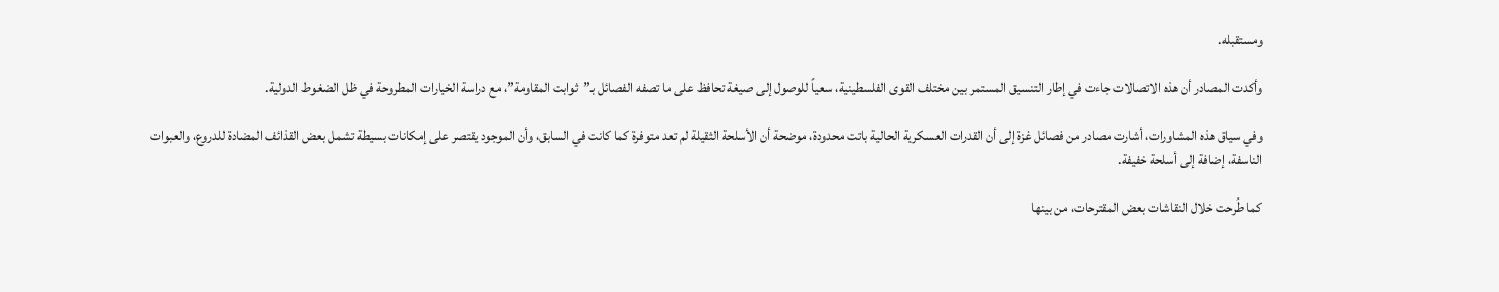ومستقبله.

وأكدت المصادر أن هذه الاتصالات جاءت في إطار التنسيق المستمر بين مختلف القوى الفلسطينية، سعياً للوصول إلى صيغة تحافظ على ما تصفه الفصائل بـ”ثوابت المقاومة”، مع دراسة الخيارات المطروحة في ظل الضغوط الدولية.

وفي سياق هذه المشاورات، أشارت مصادر من فصائل غزة إلى أن القدرات العسكرية الحالية باتت محدودة، موضحة أن الأسلحة الثقيلة لم تعد متوفرة كما كانت في السابق، وأن الموجود يقتصر على إمكانات بسيطة تشمل بعض القذائف المضادة للدروع، والعبوات الناسفة، إضافة إلى أسلحة خفيفة.

كما طُرحت خلال النقاشات بعض المقترحات، من بينها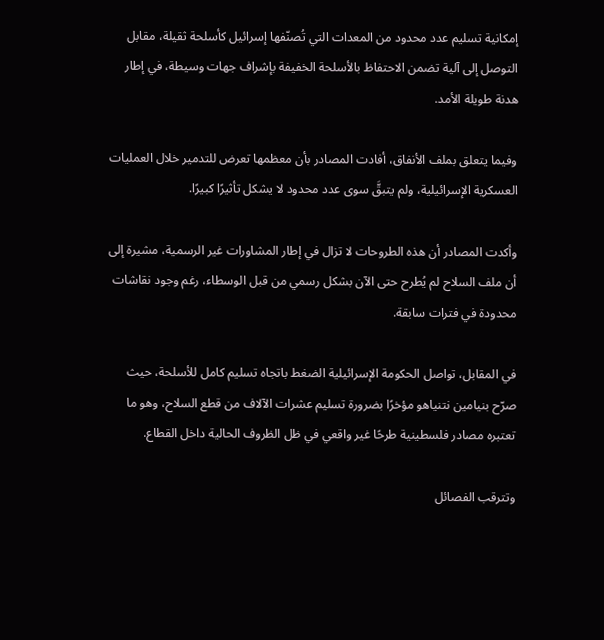إمكانية تسليم عدد محدود من المعدات التي تُصنّفها إسرائيل كأسلحة ثقيلة، مقابل التوصل إلى آلية تضمن الاحتفاظ بالأسلحة الخفيفة بإشراف جهات وسيطة، في إطار هدنة طويلة الأمد.

وفيما يتعلق بملف الأنفاق، أفادت المصادر بأن معظمها تعرض للتدمير خلال العمليات العسكرية الإسرائيلية، ولم يتبقَّ سوى عدد محدود لا يشكل تأثيرًا كبيرًا.

وأكدت المصادر أن هذه الطروحات لا تزال في إطار المشاورات غير الرسمية، مشيرة إلى أن ملف السلاح لم يُطرح حتى الآن بشكل رسمي من قبل الوسطاء، رغم وجود نقاشات محدودة في فترات سابقة.

في المقابل، تواصل الحكومة الإسرائيلية الضغط باتجاه تسليم كامل للأسلحة، حيث صرّح بنيامين نتنياهو مؤخرًا بضرورة تسليم عشرات الآلاف من قطع السلاح، وهو ما تعتبره مصادر فلسطينية طرحًا غير واقعي في ظل الظروف الحالية داخل القطاع.

وتترقب الفصائل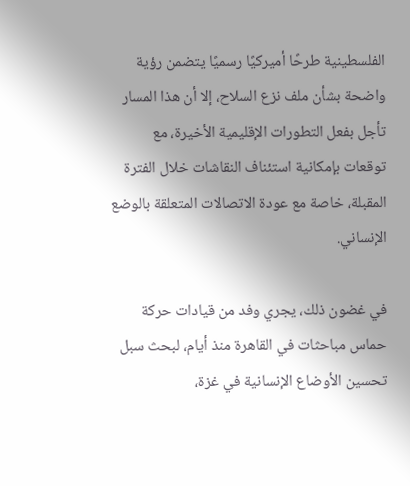الفلسطينية طرحًا أميركيًا رسميًا يتضمن رؤية واضحة بشأن ملف نزع السلاح، إلا أن هذا المسار تأجل بفعل التطورات الإقليمية الأخيرة، مع توقعات بإمكانية استئناف النقاشات خلال الفترة المقبلة، خاصة مع عودة الاتصالات المتعلقة بالوضع الإنساني.

في غضون ذلك، يجري وفد من قيادات حركة حماس مباحثات في القاهرة منذ أيام، لبحث سبل تحسين الأوضاع الإنسانية في غزة،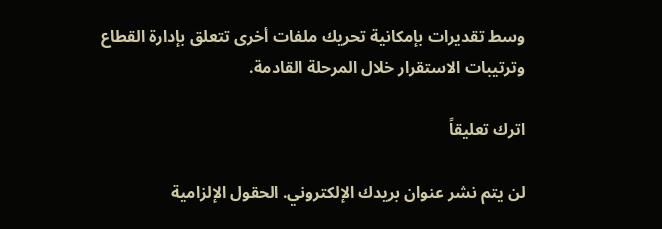وسط تقديرات بإمكانية تحريك ملفات أخرى تتعلق بإدارة القطاع وترتيبات الاستقرار خلال المرحلة القادمة.

اترك تعليقاً

لن يتم نشر عنوان بريدك الإلكتروني. الحقول الإلزامية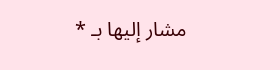مشار إليها بـ *